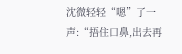沈微轻轻“嗯”了一声:“捂住口鼻,出去再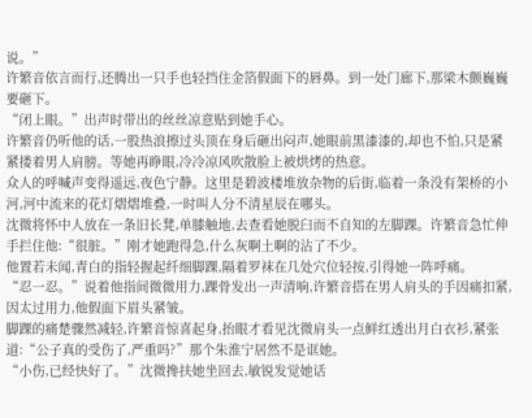说。”
许繁音依言而行,还腾出一只手也轻挡住金箔假面下的唇鼻。到一处门廊下,那梁木颤巍巍要砸下。
“闭上眼。”出声时带出的丝丝凉意贴到她手心。
许繁音仍听他的话,一股热浪擦过头顶在身后砸出闷声,她眼前黑漆漆的,却也不怕,只是紧紧搂着男人肩膀。等她再睁眼,冷冷凉风吹散脸上被烘烤的热意。
众人的呼喊声变得遥远,夜色宁静。这里是碧波楼堆放杂物的后街,临着一条没有架桥的小河,河中流来的花灯熠熠堆叠,一时叫人分不清星辰在哪头。
沈微将怀中人放在一条旧长凳,单膝触地,去查看她脱臼而不自知的左脚踝。许繁音急忙伸手拦住他:“很脏。”刚才她跑得急,什么灰啊土啊的沾了不少。
他置若未闻,青白的指轻握起纤细脚踝,隔着罗袜在几处穴位轻按,引得她一阵呼痛。
“忍一忍。”说着他指间微微用力,踝骨发出一声清响,许繁音搭在男人肩头的手因痛扣紧,因太过用力,他假面下眉头紧皱。
脚踝的痛楚骤然减轻,许繁音惊喜起身,抬眼才看见沈微肩头一点鲜红透出月白衣衫,紧张道:“公子真的受伤了,严重吗?”那个朱淮宁居然不是诓她。
“小伤,已经快好了。”沈微搀扶她坐回去,敏锐发觉她话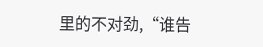里的不对劲,“谁告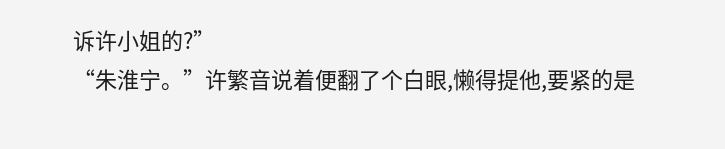诉许小姐的?”
“朱淮宁。”许繁音说着便翻了个白眼,懒得提他,要紧的是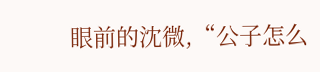眼前的沈微,“公子怎么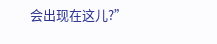会出现在这儿?”